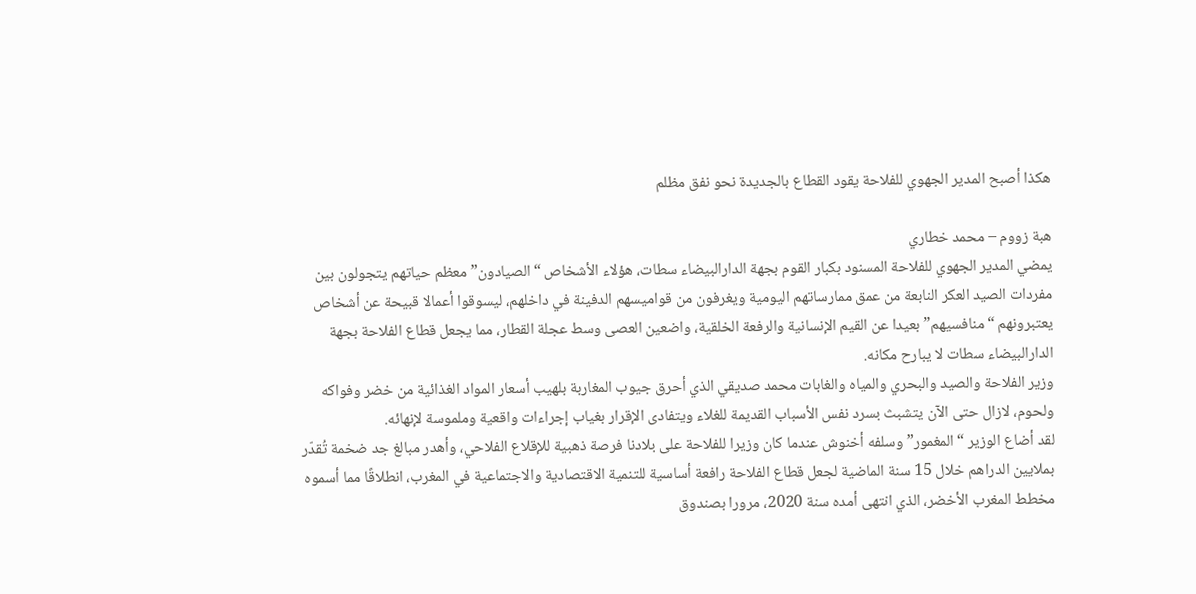هكذا أصبح المدير الجهوي للفلاحة يقود القطاع بالجديدة نحو نفق مظلم

هبة زووم – محمد خطاري
يمضي المدير الجهوي للفلاحة المسنود بكبار القوم بجهة الدارالبيضاء سطات، هؤلاء الأشخاص “الصيادون” معظم حياتهم يتجولون بين مفردات الصيد العكر النابعة من عمق ممارساتهم اليومية ويغرفون من قواميسهم الدفينة في داخلهم، ليسوقوا أعمالا قبيحة عن أشخاص يعتبرونهم “منافسيهم” بعيدا عن القيم الإنسانية والرفعة الخلقية، واضعين العصى وسط عجلة القطار، مما يجعل قطاع الفلاحة بجهة الدارالبيضاء سطات لا يبارح مكانه.
وزير الفلاحة والصيد والبحري والمياه والغابات محمد صديقي الذي أحرق جيوب المغاربة بلهيب أسعار المواد الغذائية من خضر وفواكه ولحوم، لازال حتى الآن يتشبث بسرد نفس الأسباب القديمة للغلاء ويتفادى الإقرار بغياب إجراءات واقعية وملموسة لإنهائه.
لقد أضاع الوزير “المغمور” وسلفه أخنوش عندما كان وزيرا للفلاحة على بلادنا فرصة ذهبية للإقلاع الفلاحي، وأهدر مبالغ جد ضخمة تُقدّر بملايين الدراهم خلال 15 سنة الماضية لجعل قطاع الفلاحة رافعة أساسية للتنمية الاقتصادية والاجتماعية في المغرب، انطلاقًا مما أسموه مخطط المغرب الأخضر، الذي انتهى أمده سنة 2020، مرورا بصندوق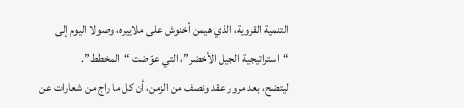التنمية القروية، الذي هيمن أخنوش على ملاييره، وصولا اليوم إلى “استراتيجية الجيل الأخضر”، التي عوّضت “المخطط”.
ليتضح، بعد مرور عقد ونصف من الزمن، أن كل ما راج من شعارات عن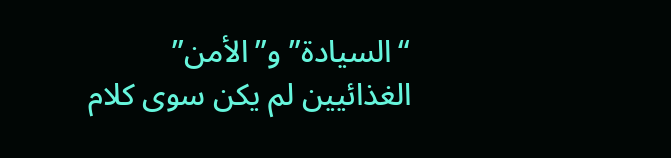“السيادة” و”الأمن” الغذائيين لم يكن سوى كلام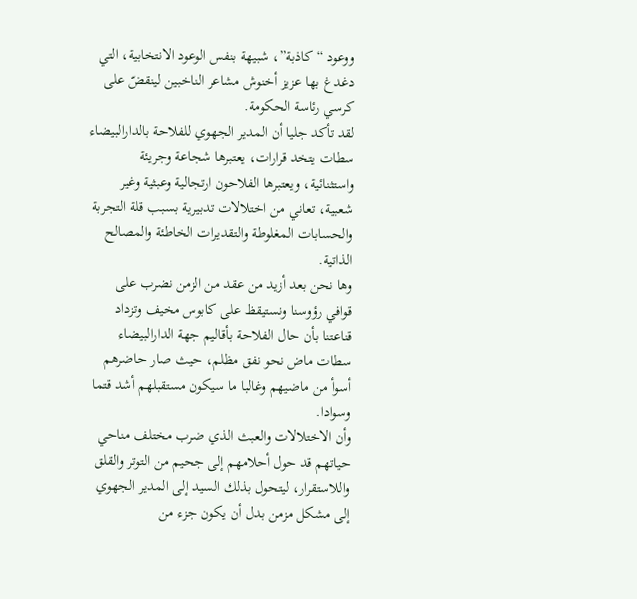ووعود “كاذبة”، شبيهة بنفس الوعود الانتخابية، التي دغدغ بها عزيز أخنوش مشاعر الناخبين لينقضّ على كرسي رئاسة الحكومة.
لقد تأكد جليا أن المدير الجهوي للفلاحة بالدارالبيضاء سطات يتخد قرارات، يعتبرها شجاعة وجريئة واستثنائية، ويعتبرها الفلاحون ارتجالية وعبثية وغير شعبية، تعاني من اختلالات تدبيرية بسبب قلة التجربة والحسابات المغلوطة والتقديرات الخاطئة والمصالح الذاتية.
وها نحن بعد أزيد من عقد من الزمن نضرب على قوافي رؤوسنا ونستيقظ على كابوس مخيف وتزداد قناعتنا بأن حال الفلاحة بأقاليم جهة الدارالبيضاء سطات ماض نحو نفق مظلم، حيث صار حاضرهم أسوأ من ماضيهم وغالبا ما سيكون مستقبلهم أشد قتما وسوادا.
وأن الاختلالات والعبث الذي ضرب مختلف مناحي حياتهم قد حول أحلامهم إلى جحيم من التوتر والقلق واللاستقرار، ليتحول بذلك السيد إلى المدير الجهوي إلى مشكل مزمن بدل أن يكون جزء من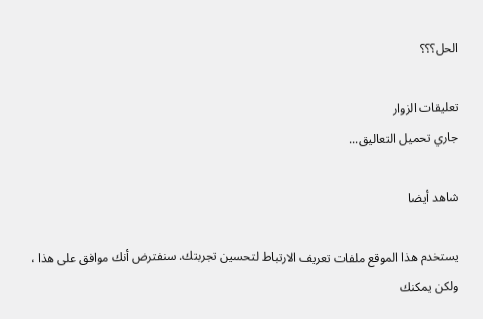الحل؟؟؟

تعليقات الزوار
جاري تحميل التعاليق...

شاهد أيضا

يستخدم هذا الموقع ملفات تعريف الارتباط لتحسين تجربتك. سنفترض أنك موافق على هذا ، ولكن يمكنك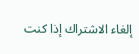إلغاء الاشتراك إذا كنت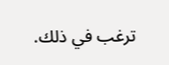ترغب في ذلك.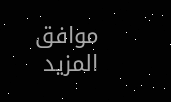موافق المزيد